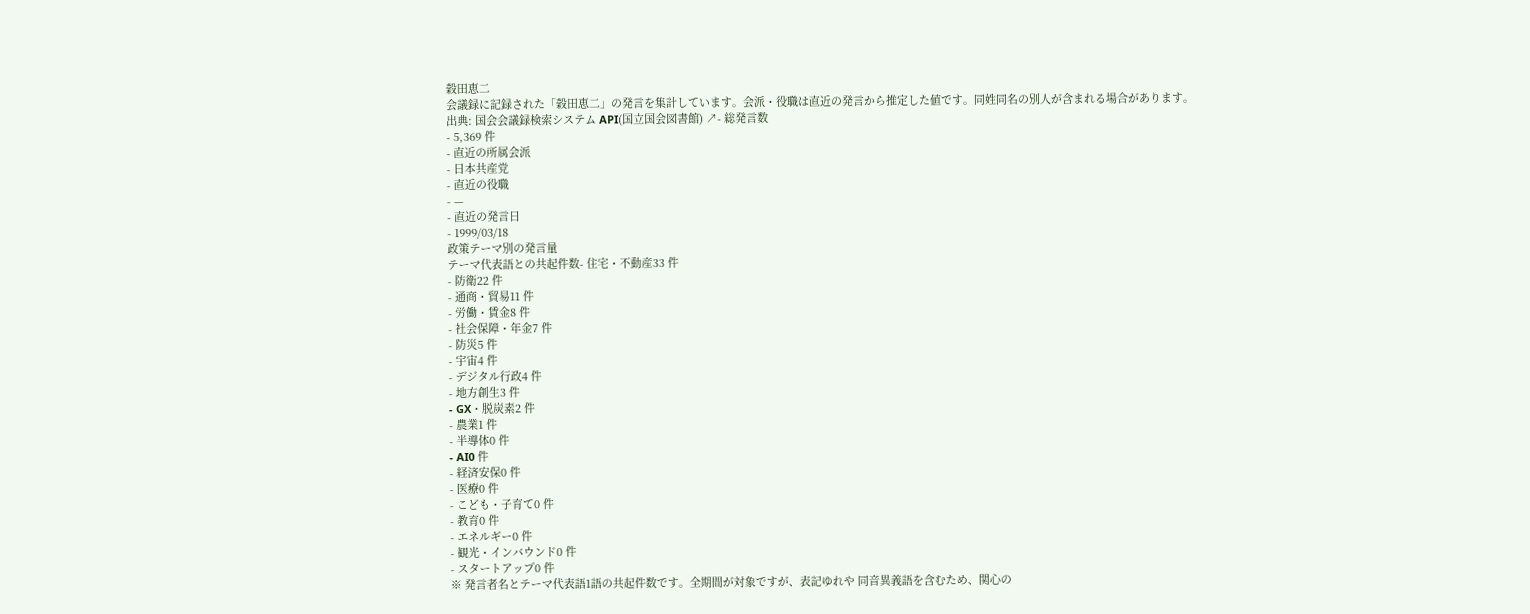穀田恵二
会議録に記録された「穀田恵二」の発言を集計しています。会派・役職は直近の発言から推定した値です。同姓同名の別人が含まれる場合があります。
出典: 国会会議録検索システム API(国立国会図書館) ↗- 総発言数
- 5,369 件
- 直近の所属会派
- 日本共産党
- 直近の役職
- —
- 直近の発言日
- 1999/03/18
政策テーマ別の発言量
テーマ代表語との共起件数- 住宅・不動産33 件
- 防衛22 件
- 通商・貿易11 件
- 労働・賃金8 件
- 社会保障・年金7 件
- 防災5 件
- 宇宙4 件
- デジタル行政4 件
- 地方創生3 件
- GX・脱炭素2 件
- 農業1 件
- 半導体0 件
- AI0 件
- 経済安保0 件
- 医療0 件
- こども・子育て0 件
- 教育0 件
- エネルギー0 件
- 観光・インバウンド0 件
- スタートアップ0 件
※ 発言者名とテーマ代表語1語の共起件数です。全期間が対象ですが、表記ゆれや 同音異義語を含むため、関心の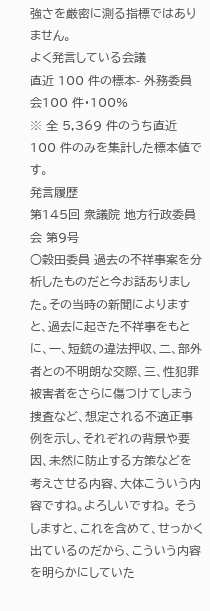強さを厳密に測る指標ではありません。
よく発言している会議
直近 100 件の標本- 外務委員会100 件・100%
※ 全 5,369 件のうち直近 100 件のみを集計した標本値です。
発言履歴
第145回 衆議院 地方行政委員会 第9号
○穀田委員 過去の不祥事案を分析したものだと今お話ありました。その当時の新聞によりますと、過去に起きた不祥事をもとに、一、短銃の違法押収、二、部外者との不明朗な交際、三、性犯罪被害者をさらに傷つけてしまう捜査など、想定される不適正事例を示し、それぞれの背景や要因、未然に防止する方策などを考えさせる内容、大体こういう内容ですね。よろしいですね。 そうしますと、これを含めて、せっかく出ているのだから、こういう内容を明らかにしていた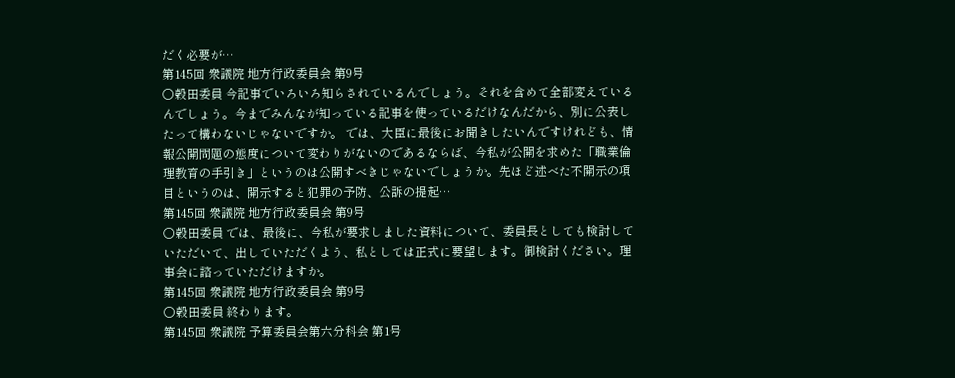だく必要が…
第145回 衆議院 地方行政委員会 第9号
○穀田委員 今記事でいろいろ知らされているんでしょう。それを含めて全部変えているんでしょう。今までみんなが知っている記事を使っているだけなんだから、別に公表したって構わないじゃないですか。 では、大臣に最後にお聞きしたいんですけれども、情報公開問題の態度について変わりがないのであるならば、今私が公開を求めた「職業倫理教育の手引き」というのは公開すべきじゃないでしょうか。先ほど述べた不開示の項目というのは、開示すると犯罪の予防、公訴の提起…
第145回 衆議院 地方行政委員会 第9号
○穀田委員 では、最後に、今私が要求しました資料について、委員長としても検討していただいて、出していただくよう、私としては正式に要望します。御検討ください。理事会に諮っていただけますか。
第145回 衆議院 地方行政委員会 第9号
○穀田委員 終わります。
第145回 衆議院 予算委員会第六分科会 第1号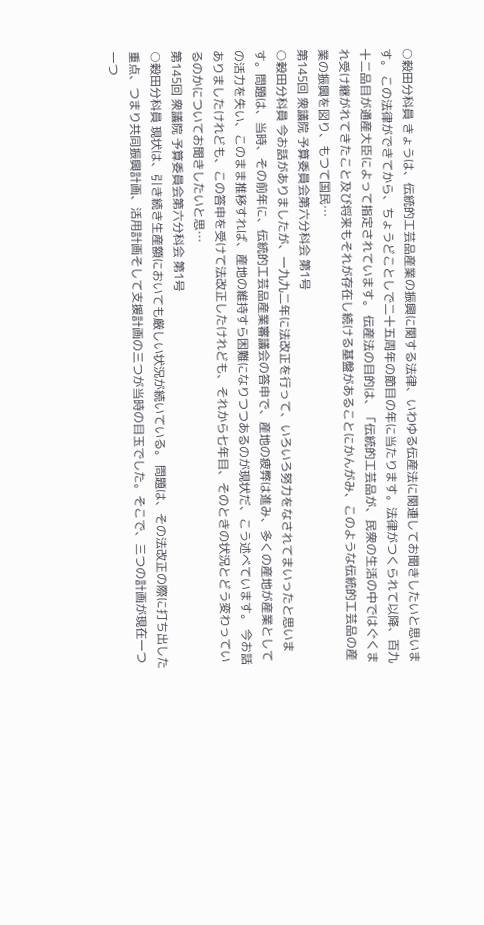○穀田分科員 きょうは、伝統的工芸品産業の振興に関する法律、いわゆる伝産法に関連してお聞きしたいと思います。 この法律ができてから、ちょうどことしで二十五周年の節目の年に当たります。法律がつくられて以降、百九十二品目が通産大臣によって指定されています。 伝産法の目的は、「伝統的工芸品が、民衆の生活の中ではぐくまれ受け継がれてきたこと及び将来もそれが存在し続ける基盤があることにかんがみ、このような伝統的工芸品の産業の振興を図り、もつて国民…
第145回 衆議院 予算委員会第六分科会 第1号
○穀田分科員 今お話がありましたが、一九九二年に法改正を行って、いろいろ努力をなされてまいったと思います。問題は、当時、その前年に、伝統的工芸品産業審議会の答申で、産地の疲弊は進み、多くの産地が産業としての活力を失い、このまま推移すれば、産地の維持すら困難になりつつあるのが現状だ、こう述べています。 今お話ありましたけれども、この答申を受けて法改正したけれども、それから七年目、そのときの状況とどう変わっているのかについてお聞きしたいと思…
第145回 衆議院 予算委員会第六分科会 第1号
○穀田分科員 現状は、引き続き生産額においても厳しい状況が続いている。 問題は、その法改正の際に打ち出した重点、つまり共同振興計画、活用計画そして支援計画の三つが当時の目玉でした。そこで、三つの計画が現在一つ一つ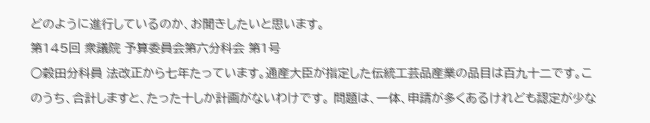どのように進行しているのか、お聞きしたいと思います。
第145回 衆議院 予算委員会第六分科会 第1号
○穀田分科員 法改正から七年たっています。通産大臣が指定した伝統工芸品産業の品目は百九十二です。このうち、合計しますと、たった十しか計画がないわけです。 問題は、一体、申請が多くあるけれども認定が少な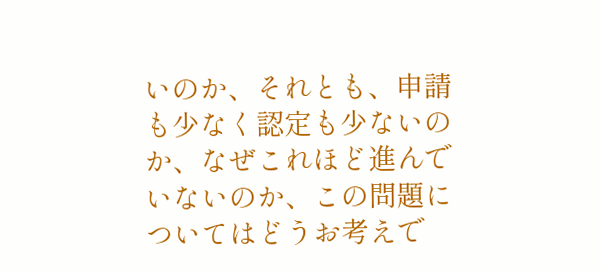いのか、それとも、申請も少なく認定も少ないのか、なぜこれほど進んでいないのか、この問題についてはどうお考えで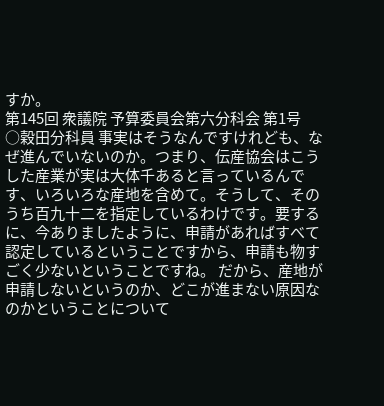すか。
第145回 衆議院 予算委員会第六分科会 第1号
○穀田分科員 事実はそうなんですけれども、なぜ進んでいないのか。つまり、伝産協会はこうした産業が実は大体千あると言っているんです、いろいろな産地を含めて。そうして、そのうち百九十二を指定しているわけです。要するに、今ありましたように、申請があればすべて認定しているということですから、申請も物すごく少ないということですね。 だから、産地が申請しないというのか、どこが進まない原因なのかということについて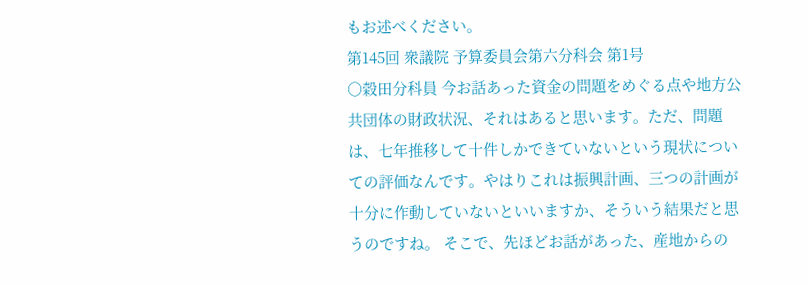もお述べください。
第145回 衆議院 予算委員会第六分科会 第1号
○穀田分科員 今お話あった資金の問題をめぐる点や地方公共団体の財政状況、それはあると思います。ただ、問題は、七年推移して十件しかできていないという現状についての評価なんです。やはりこれは振興計画、三つの計画が十分に作動していないといいますか、そういう結果だと思うのですね。 そこで、先ほどお話があった、産地からの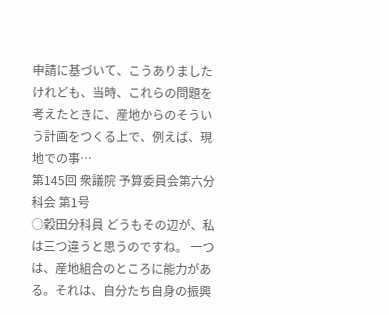申請に基づいて、こうありましたけれども、当時、これらの問題を考えたときに、産地からのそういう計画をつくる上で、例えば、現地での事…
第145回 衆議院 予算委員会第六分科会 第1号
○穀田分科員 どうもその辺が、私は三つ違うと思うのですね。 一つは、産地組合のところに能力がある。それは、自分たち自身の振興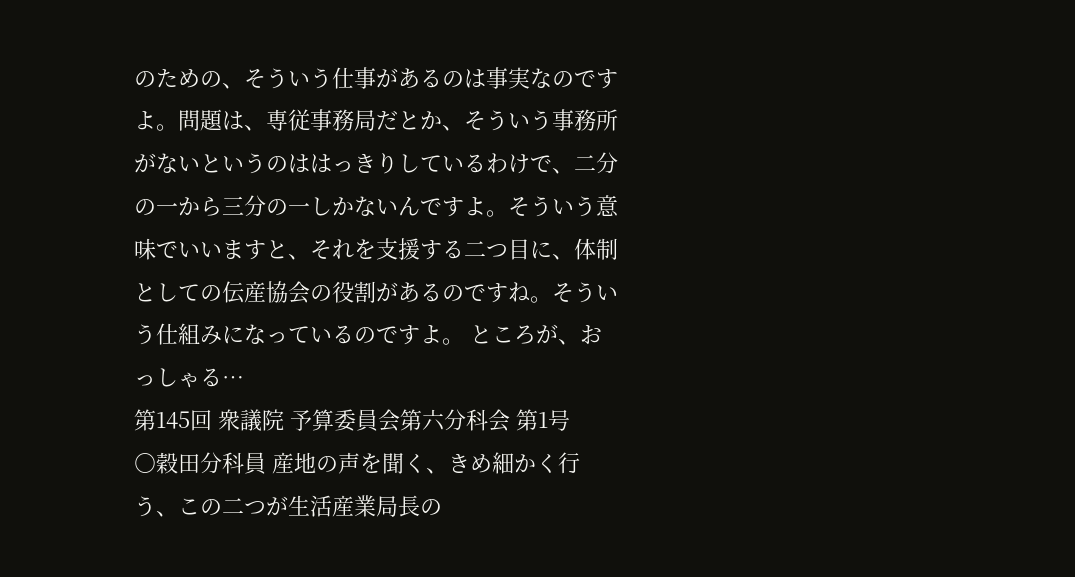のための、そういう仕事があるのは事実なのですよ。問題は、専従事務局だとか、そういう事務所がないというのははっきりしているわけで、二分の一から三分の一しかないんですよ。そういう意味でいいますと、それを支援する二つ目に、体制としての伝産協会の役割があるのですね。そういう仕組みになっているのですよ。 ところが、おっしゃる…
第145回 衆議院 予算委員会第六分科会 第1号
○穀田分科員 産地の声を聞く、きめ細かく行う、この二つが生活産業局長の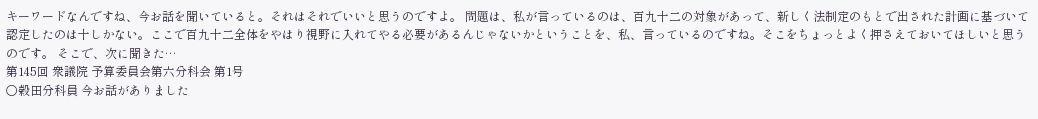キーワードなんですね、今お話を聞いていると。それはそれでいいと思うのですよ。 問題は、私が言っているのは、百九十二の対象があって、新しく法制定のもとで出された計画に基づいて認定したのは十しかない。ここで百九十二全体をやはり視野に入れてやる必要があるんじゃないかということを、私、言っているのですね。そこをちょっとよく押さえておいてほしいと思うのです。 そこで、次に聞きた…
第145回 衆議院 予算委員会第六分科会 第1号
○穀田分科員 今お話がありました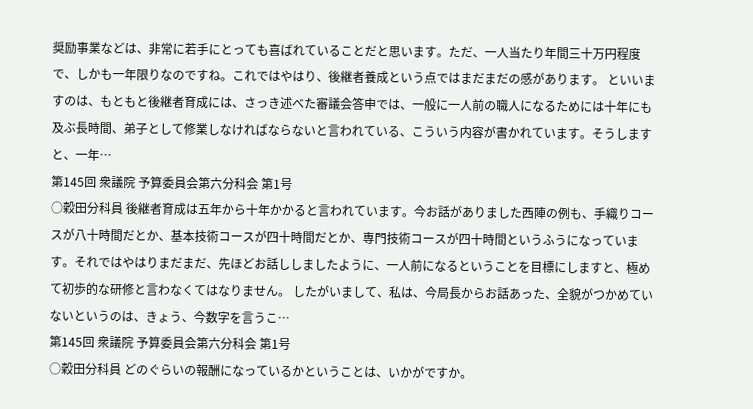奨励事業などは、非常に若手にとっても喜ばれていることだと思います。ただ、一人当たり年間三十万円程度で、しかも一年限りなのですね。これではやはり、後継者養成という点ではまだまだの感があります。 といいますのは、もともと後継者育成には、さっき述べた審議会答申では、一般に一人前の職人になるためには十年にも及ぶ長時間、弟子として修業しなければならないと言われている、こういう内容が書かれています。そうしますと、一年…
第145回 衆議院 予算委員会第六分科会 第1号
○穀田分科員 後継者育成は五年から十年かかると言われています。今お話がありました西陣の例も、手織りコースが八十時間だとか、基本技術コースが四十時間だとか、専門技術コースが四十時間というふうになっています。それではやはりまだまだ、先ほどお話ししましたように、一人前になるということを目標にしますと、極めて初歩的な研修と言わなくてはなりません。 したがいまして、私は、今局長からお話あった、全貌がつかめていないというのは、きょう、今数字を言うこ…
第145回 衆議院 予算委員会第六分科会 第1号
○穀田分科員 どのぐらいの報酬になっているかということは、いかがですか。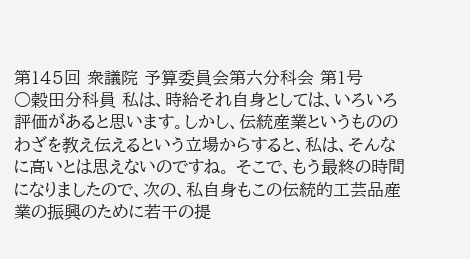第145回 衆議院 予算委員会第六分科会 第1号
○穀田分科員 私は、時給それ自身としては、いろいろ評価があると思います。しかし、伝統産業というもののわざを教え伝えるという立場からすると、私は、そんなに高いとは思えないのですね。 そこで、もう最終の時間になりましたので、次の、私自身もこの伝統的工芸品産業の振興のために若干の提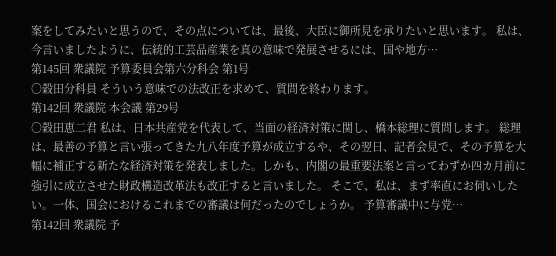案をしてみたいと思うので、その点については、最後、大臣に御所見を承りたいと思います。 私は、今言いましたように、伝統的工芸品産業を真の意味で発展させるには、国や地方…
第145回 衆議院 予算委員会第六分科会 第1号
○穀田分科員 そういう意味での法改正を求めて、質問を終わります。
第142回 衆議院 本会議 第29号
○穀田恵二君 私は、日本共産党を代表して、当面の経済対策に関し、橋本総理に質問します。 総理は、最善の予算と言い張ってきた九八年度予算が成立するや、その翌日、記者会見で、その予算を大幅に補正する新たな経済対策を発表しました。しかも、内閣の最重要法案と言ってわずか四カ月前に強引に成立させた財政構造改革法も改正すると言いました。 そこで、私は、まず率直にお伺いしたい。一体、国会におけるこれまでの審議は何だったのでしょうか。 予算審議中に与党…
第142回 衆議院 予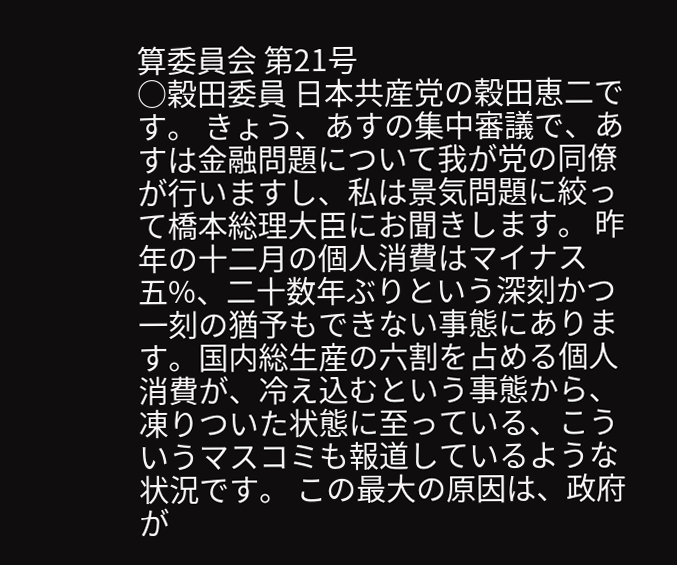算委員会 第21号
○穀田委員 日本共産党の穀田恵二です。 きょう、あすの集中審議で、あすは金融問題について我が党の同僚が行いますし、私は景気問題に絞って橋本総理大臣にお聞きします。 昨年の十二月の個人消費はマイナス五%、二十数年ぶりという深刻かつ一刻の猶予もできない事態にあります。国内総生産の六割を占める個人消費が、冷え込むという事態から、凍りついた状態に至っている、こういうマスコミも報道しているような状況です。 この最大の原因は、政府が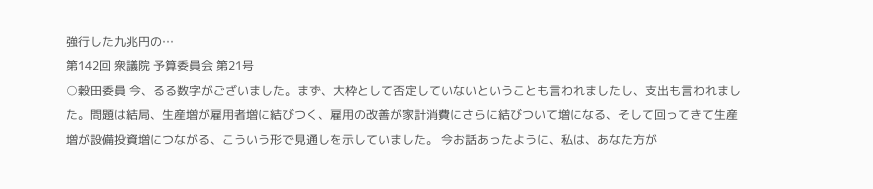強行した九兆円の…
第142回 衆議院 予算委員会 第21号
○穀田委員 今、るる数字がございました。まず、大枠として否定していないということも言われましたし、支出も言われました。問題は結局、生産増が雇用者増に結びつく、雇用の改善が家計消費にさらに結びついて増になる、そして回ってきて生産増が設備投資増につながる、こういう形で見通しを示していました。 今お話あったように、私は、あなた方が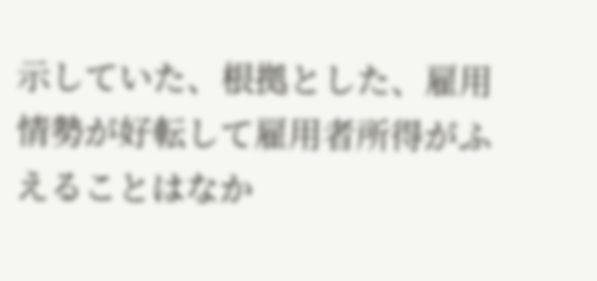示していた、根拠とした、雇用情勢が好転して雇用者所得がふえることはなか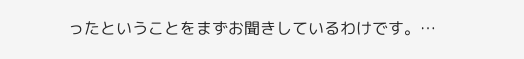ったということをまずお聞きしているわけです。…